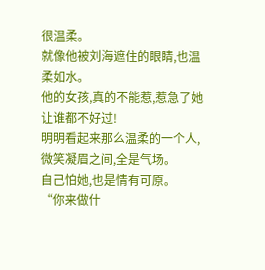很温柔。
就像他被刘海遮住的眼睛,也温柔如水。
他的女孩,真的不能惹,惹急了她让谁都不好过!
明明看起来那么温柔的一个人,微笑凝眉之间,全是气场。
自己怕她,也是情有可原。
“你来做什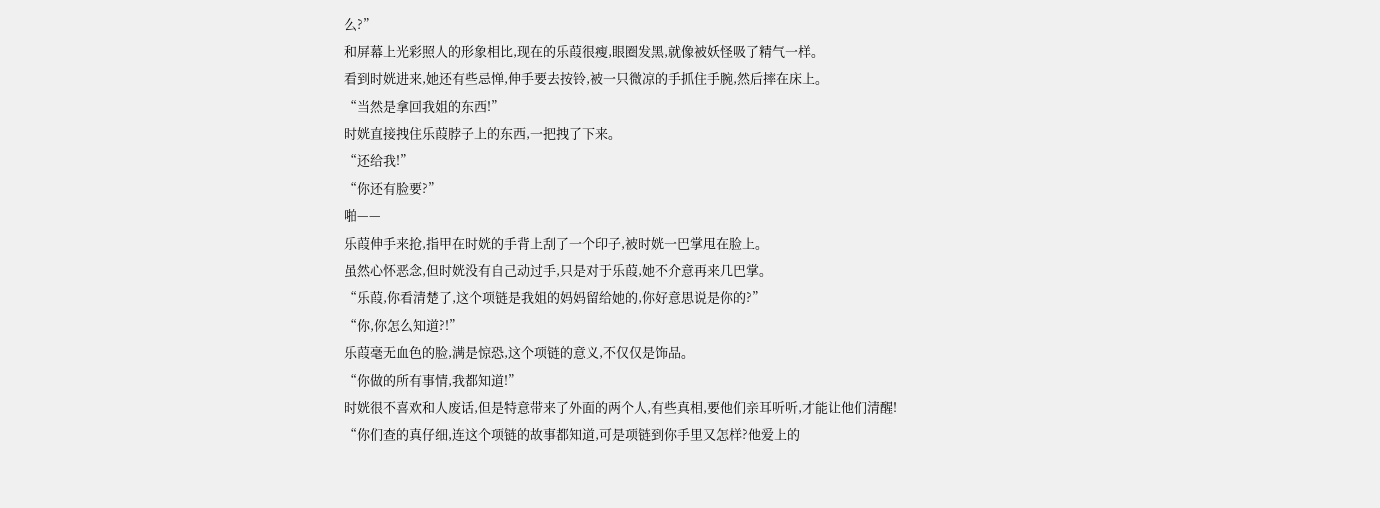么?”
和屏幕上光彩照人的形象相比,现在的乐葭很瘦,眼圈发黑,就像被妖怪吸了精气一样。
看到时姯进来,她还有些忌惮,伸手要去按铃,被一只微凉的手抓住手腕,然后摔在床上。
“当然是拿回我姐的东西!”
时姯直接拽住乐葭脖子上的东西,一把拽了下来。
“还给我!”
“你还有脸要?”
啪——
乐葭伸手来抢,指甲在时姯的手背上刮了一个印子,被时姯一巴掌甩在脸上。
虽然心怀恶念,但时姯没有自己动过手,只是对于乐葭,她不介意再来几巴掌。
“乐葭,你看清楚了,这个项链是我姐的妈妈留给她的,你好意思说是你的?”
“你,你怎么知道?!”
乐葭毫无血色的脸,满是惊恐,这个项链的意义,不仅仅是饰品。
“你做的所有事情,我都知道!”
时姯很不喜欢和人废话,但是特意带来了外面的两个人,有些真相,要他们亲耳听听,才能让他们清醒!
“你们查的真仔细,连这个项链的故事都知道,可是项链到你手里又怎样?他爱上的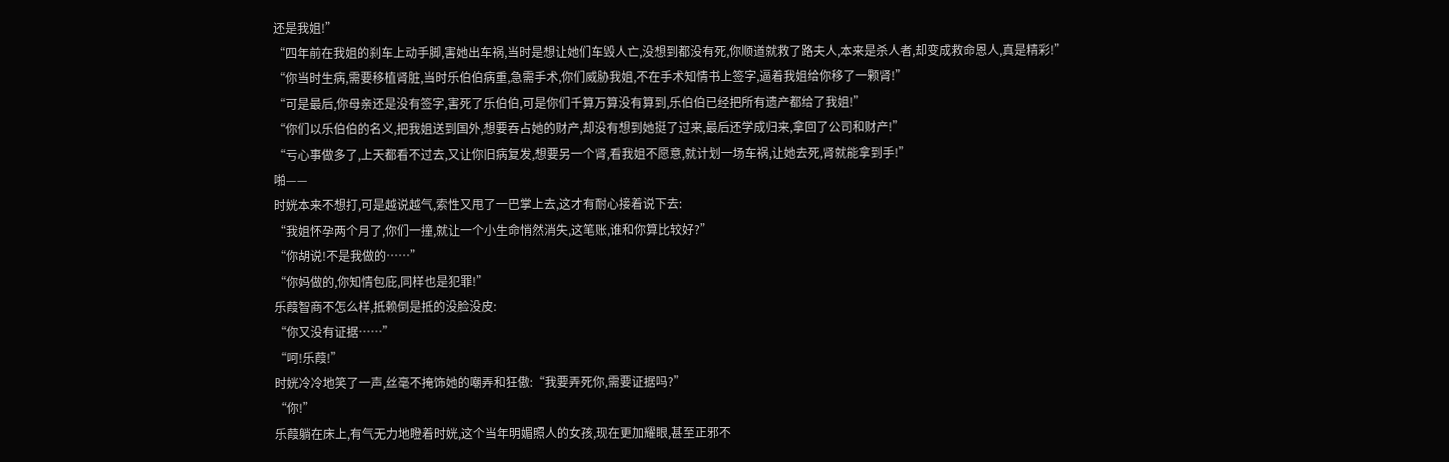还是我姐!”
“四年前在我姐的刹车上动手脚,害她出车祸,当时是想让她们车毁人亡,没想到都没有死,你顺道就救了路夫人,本来是杀人者,却变成救命恩人,真是精彩!”
“你当时生病,需要移植肾脏,当时乐伯伯病重,急需手术,你们威胁我姐,不在手术知情书上签字,逼着我姐给你移了一颗肾!”
“可是最后,你母亲还是没有签字,害死了乐伯伯,可是你们千算万算没有算到,乐伯伯已经把所有遗产都给了我姐!”
“你们以乐伯伯的名义,把我姐送到国外,想要吞占她的财产,却没有想到她挺了过来,最后还学成归来,拿回了公司和财产!”
“亏心事做多了,上天都看不过去,又让你旧病复发,想要另一个肾,看我姐不愿意,就计划一场车祸,让她去死,肾就能拿到手!”
啪——
时姯本来不想打,可是越说越气,索性又甩了一巴掌上去,这才有耐心接着说下去:
“我姐怀孕两个月了,你们一撞,就让一个小生命悄然消失,这笔账,谁和你算比较好?”
“你胡说!不是我做的……”
“你妈做的,你知情包庇,同样也是犯罪!”
乐葭智商不怎么样,抵赖倒是抵的没脸没皮:
“你又没有证据……”
“呵!乐葭!”
时姯冷冷地笑了一声,丝毫不掩饰她的嘲弄和狂傲:“我要弄死你,需要证据吗?”
“你!”
乐葭躺在床上,有气无力地瞪着时姯,这个当年明媚照人的女孩,现在更加耀眼,甚至正邪不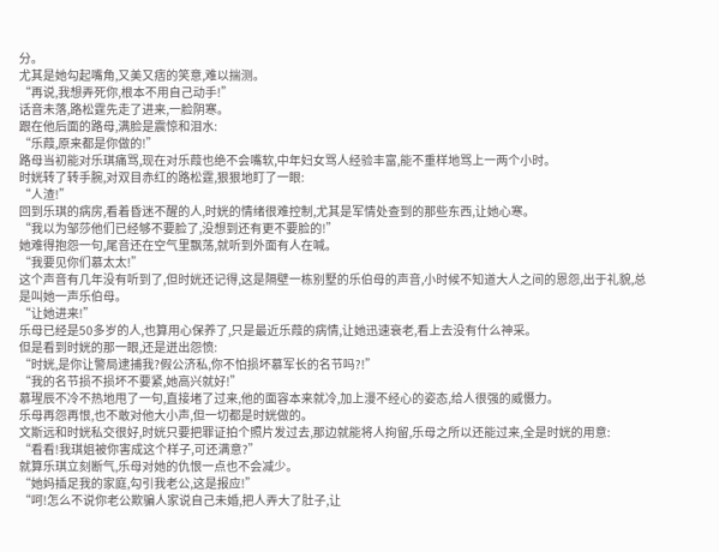分。
尤其是她勾起嘴角,又美又痞的笑意,难以揣测。
“再说,我想弄死你,根本不用自己动手!”
话音未落,路松霆先走了进来,一脸阴寒。
跟在他后面的路母,满脸是震惊和泪水:
“乐葭,原来都是你做的!”
路母当初能对乐琪痛骂,现在对乐葭也绝不会嘴软,中年妇女骂人经验丰富,能不重样地骂上一两个小时。
时姯转了转手腕,对双目赤红的路松霆,狠狠地盯了一眼:
“人渣!”
回到乐琪的病房,看着昏迷不醒的人,时姯的情绪很难控制,尤其是军情处查到的那些东西,让她心寒。
“我以为邹莎他们已经够不要脸了,没想到还有更不要脸的!”
她难得抱怨一句,尾音还在空气里飘荡,就听到外面有人在喊。
“我要见你们慕太太!”
这个声音有几年没有听到了,但时姯还记得,这是隔壁一栋别墅的乐伯母的声音,小时候不知道大人之间的恩怨,出于礼貌,总是叫她一声乐伯母。
“让她进来!”
乐母已经是50多岁的人,也算用心保养了,只是最近乐葭的病情,让她迅速衰老,看上去没有什么神采。
但是看到时姯的那一眼,还是迸出怨愤:
“时姯,是你让警局逮捕我?假公济私,你不怕损坏慕军长的名节吗?!”
“我的名节损不损坏不要紧,她高兴就好!”
慕瑆辰不冷不热地甩了一句,直接堵了过来,他的面容本来就冷,加上漫不经心的姿态,给人很强的威慑力。
乐母再怨再恨,也不敢对他大小声,但一切都是时姯做的。
文斯远和时姯私交很好,时姯只要把罪证拍个照片发过去,那边就能将人拘留,乐母之所以还能过来,全是时姯的用意:
“看看!我琪姐被你害成这个样子,可还满意?”
就算乐琪立刻断气,乐母对她的仇恨一点也不会减少。
“她妈插足我的家庭,勾引我老公,这是报应!”
“呵!怎么不说你老公欺骗人家说自己未婚,把人弄大了肚子,让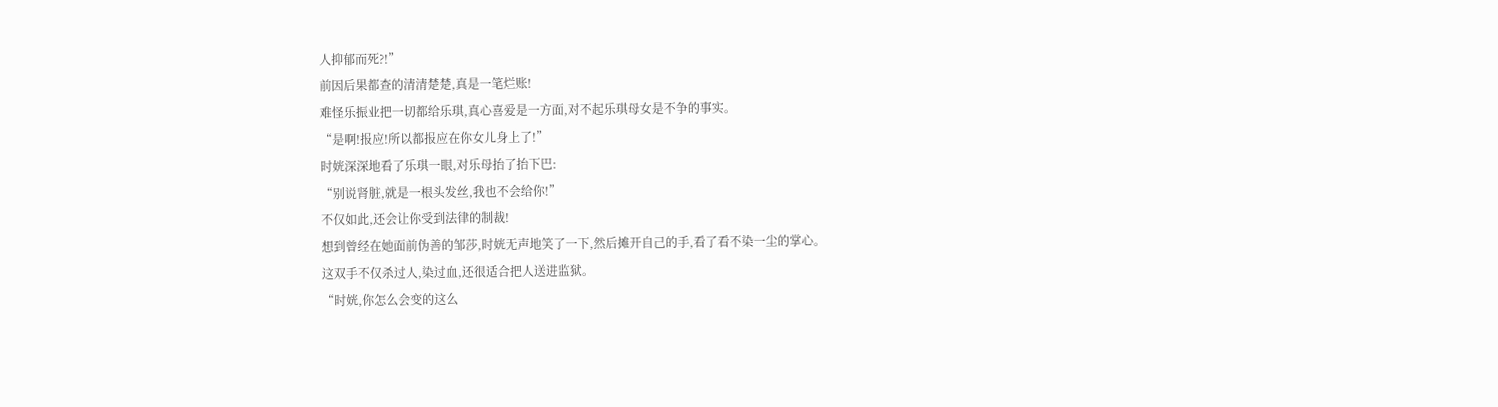人抑郁而死?!”
前因后果都查的清清楚楚,真是一笔烂账!
难怪乐振业把一切都给乐琪,真心喜爱是一方面,对不起乐琪母女是不争的事实。
“是啊!报应!所以都报应在你女儿身上了!”
时姯深深地看了乐琪一眼,对乐母抬了抬下巴:
“别说肾脏,就是一根头发丝,我也不会给你!”
不仅如此,还会让你受到法律的制裁!
想到曾经在她面前伪善的邹莎,时姯无声地笑了一下,然后摊开自己的手,看了看不染一尘的掌心。
这双手不仅杀过人,染过血,还很适合把人送进监狱。
“时姯,你怎么会变的这么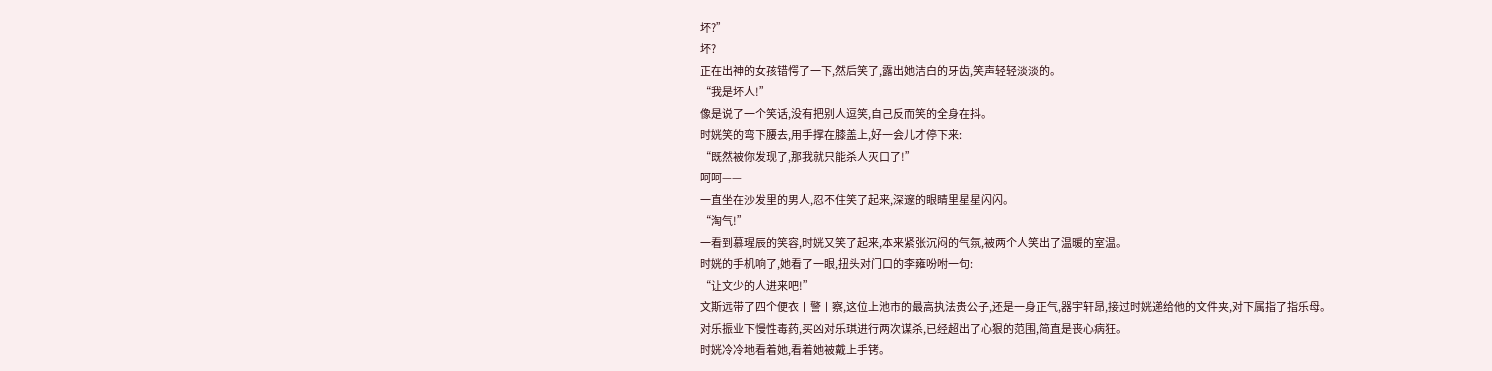坏?”
坏?
正在出神的女孩错愕了一下,然后笑了,露出她洁白的牙齿,笑声轻轻淡淡的。
“我是坏人!”
像是说了一个笑话,没有把别人逗笑,自己反而笑的全身在抖。
时姯笑的弯下腰去,用手撑在膝盖上,好一会儿才停下来:
“既然被你发现了,那我就只能杀人灭口了!”
呵呵——
一直坐在沙发里的男人,忍不住笑了起来,深邃的眼睛里星星闪闪。
“淘气!”
一看到慕瑆辰的笑容,时姯又笑了起来,本来紧张沉闷的气氛,被两个人笑出了温暖的室温。
时姯的手机响了,她看了一眼,扭头对门口的李雍吩咐一句:
“让文少的人进来吧!”
文斯远带了四个便衣丨警丨察,这位上池市的最高执法贵公子,还是一身正气,器宇轩昂,接过时姯递给他的文件夹,对下属指了指乐母。
对乐振业下慢性毒药,买凶对乐琪进行两次谋杀,已经超出了心狠的范围,简直是丧心病狂。
时姯冷冷地看着她,看着她被戴上手铐。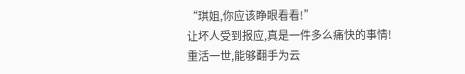“琪姐,你应该睁眼看看!”
让坏人受到报应,真是一件多么痛快的事情!
重活一世,能够翻手为云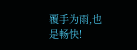覆手为雨,也是畅快!